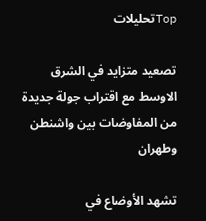Topتحليلات

تصعيد متزايد في الشرق الاوسط مع اقتراب جولة جديدة من المفاوضات بين واشنطن وطهران

تشهد الأوضاع في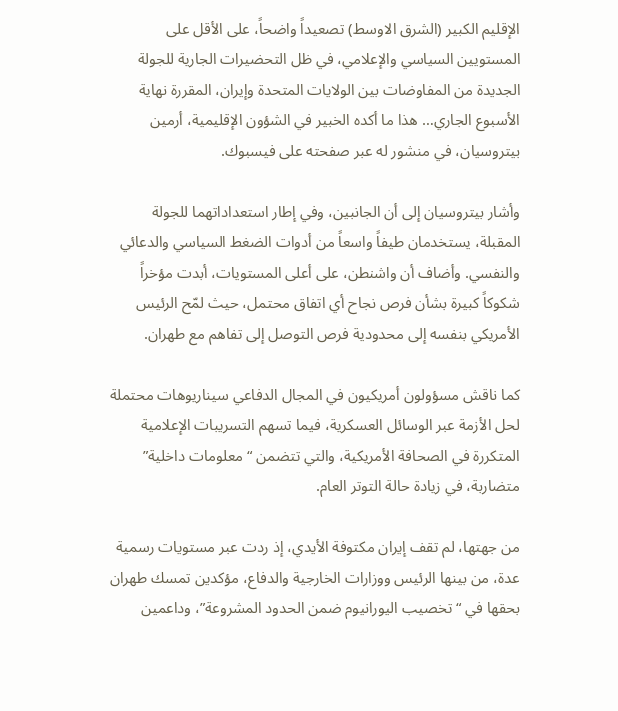الإقليم الكبير (الشرق الاوسط) تصعيداً واضحاً، على الأقل على المستويين السياسي والإعلامي، في ظل التحضيرات الجارية للجولة الجديدة من المفاوضات بين الولايات المتحدة وإيران، المقررة نهاية الأسبوع الجاري… هذا ما أكده الخبير في الشؤون الإقليمية، أرمين بيتروسيان، في منشور له عبر صفحته على فيسبوك.

وأشار بيتروسيان إلى أن الجانبين، وفي إطار استعداداتهما للجولة المقبلة، يستخدمان طيفاً واسعاً من أدوات الضغط السياسي والدعائي والنفسي. وأضاف أن واشنطن، على أعلى المستويات، أبدت مؤخراً شكوكاً كبيرة بشأن فرص نجاح أي اتفاق محتمل، حيث لمّح الرئيس الأمريكي بنفسه إلى محدودية فرص التوصل إلى تفاهم مع طهران.

كما ناقش مسؤولون أمريكيون في المجال الدفاعي سيناريوهات محتملة لحل الأزمة عبر الوسائل العسكرية، فيما تسهم التسريبات الإعلامية المتكررة في الصحافة الأمريكية، والتي تتضمن “معلومات داخلية” متضاربة، في زيادة حالة التوتر العام.

من جهتها، لم تقف إيران مكتوفة الأيدي، إذ ردت عبر مستويات رسمية عدة، من بينها الرئيس ووزارات الخارجية والدفاع، مؤكدين تمسك طهران بحقها في “تخصيب اليورانيوم ضمن الحدود المشروعة”، وداعمين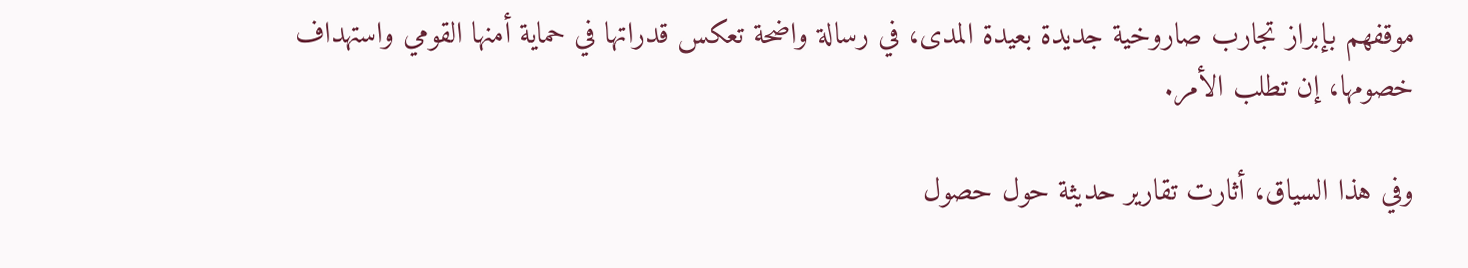موقفهم بإبراز تجارب صاروخية جديدة بعيدة المدى، في رسالة واضحة تعكس قدراتها في حماية أمنها القومي واستهداف خصومها، إن تطلب الأمر.

وفي هذا السياق، أثارت تقارير حديثة حول حصول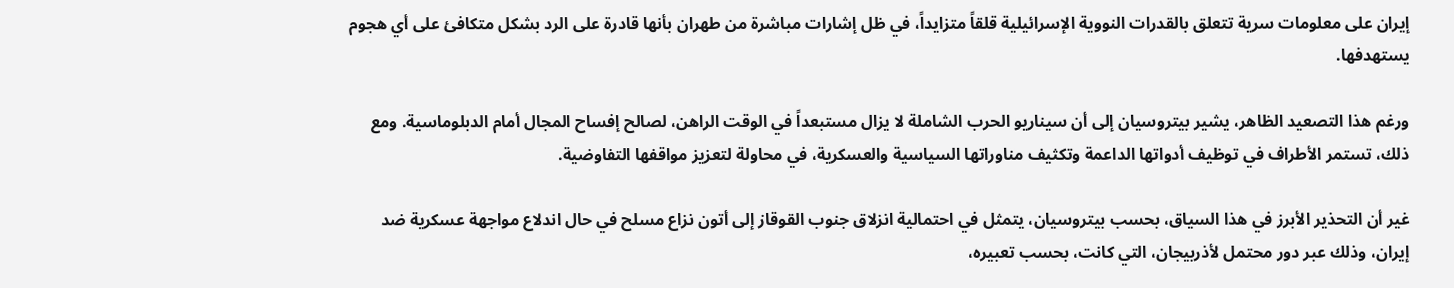إيران على معلومات سرية تتعلق بالقدرات النووية الإسرائيلية قلقاً متزايداً، في ظل إشارات مباشرة من طهران بأنها قادرة على الرد بشكل متكافئ على أي هجوم يستهدفها.

ورغم هذا التصعيد الظاهر، يشير بيتروسيان إلى أن سيناريو الحرب الشاملة لا يزال مستبعداً في الوقت الراهن، لصالح إفساح المجال أمام الدبلوماسية. ومع ذلك، تستمر الأطراف في توظيف أدواتها الداعمة وتكثيف مناوراتها السياسية والعسكرية، في محاولة لتعزيز مواقفها التفاوضية.

غير أن التحذير الأبرز في هذا السياق، بحسب بيتروسيان، يتمثل في احتمالية انزلاق جنوب القوقاز إلى أتون نزاع مسلح في حال اندلاع مواجهة عسكرية ضد إيران، وذلك عبر دور محتمل لأذربيجان، التي كانت، بحسب تعبيره،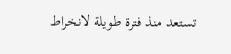تستعد منذ فترة طويلة لانخراط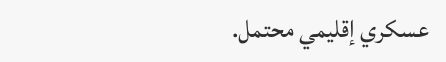عسكري إقليمي محتمل.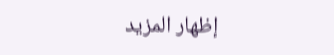إظهار المزيد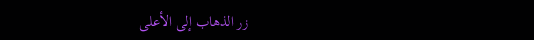زر الذهاب إلى الأعلى